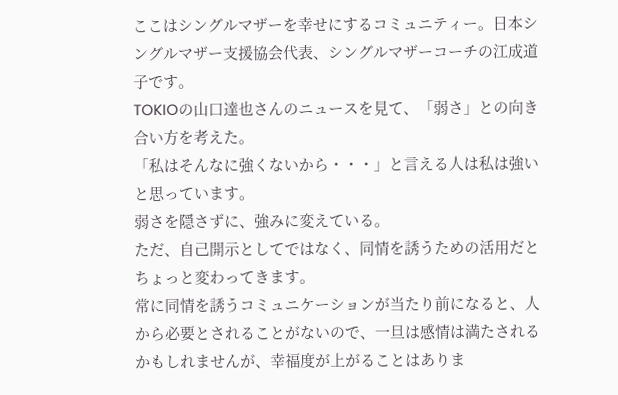ここはシングルマザーを幸せにするコミュニティー。日本シングルマザー支援協会代表、シングルマザーコーチの江成道子です。
TOKIOの山口達也さんのニュースを見て、「弱さ」との向き合い方を考えた。
「私はそんなに強くないから・・・」と言える人は私は強いと思っています。
弱さを隠さずに、強みに変えている。
ただ、自己開示としてではなく、同情を誘うための活用だとちょっと変わってきます。
常に同情を誘うコミュニケーションが当たり前になると、人から必要とされることがないので、一旦は感情は満たされるかもしれませんが、幸福度が上がることはありま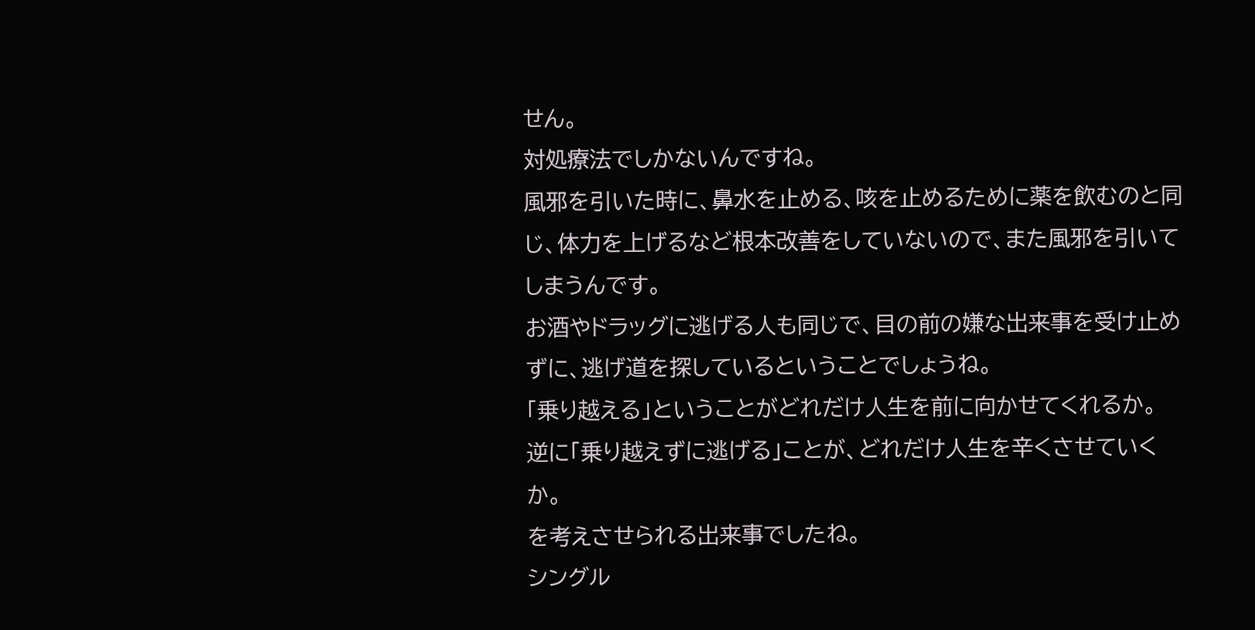せん。
対処療法でしかないんですね。
風邪を引いた時に、鼻水を止める、咳を止めるために薬を飲むのと同じ、体力を上げるなど根本改善をしていないので、また風邪を引いてしまうんです。
お酒やドラッグに逃げる人も同じで、目の前の嫌な出来事を受け止めずに、逃げ道を探しているということでしょうね。
「乗り越える」ということがどれだけ人生を前に向かせてくれるか。
逆に「乗り越えずに逃げる」ことが、どれだけ人生を辛くさせていくか。
を考えさせられる出来事でしたね。
シングル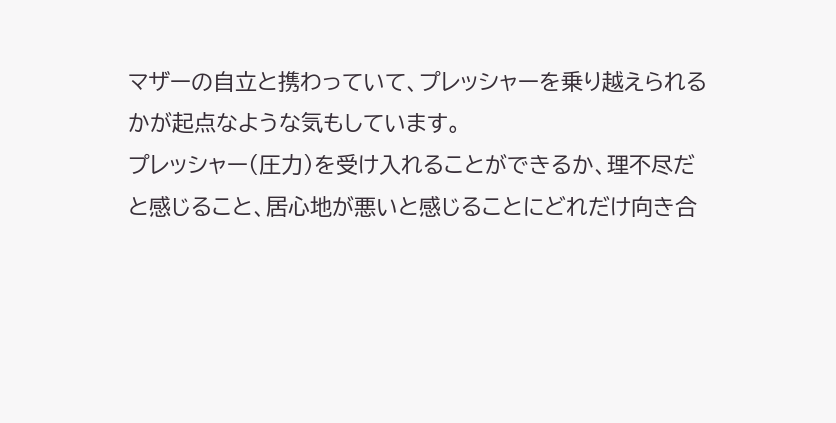マザーの自立と携わっていて、プレッシャーを乗り越えられるかが起点なような気もしています。
プレッシャー(圧力)を受け入れることができるか、理不尽だと感じること、居心地が悪いと感じることにどれだけ向き合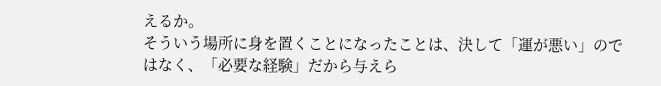えるか。
そういう場所に身を置くことになったことは、決して「運が悪い」のではなく、「必要な経験」だから与えら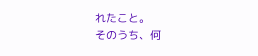れたこと。
そのうち、何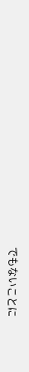でもないことに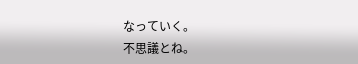なっていく。
不思議とね。